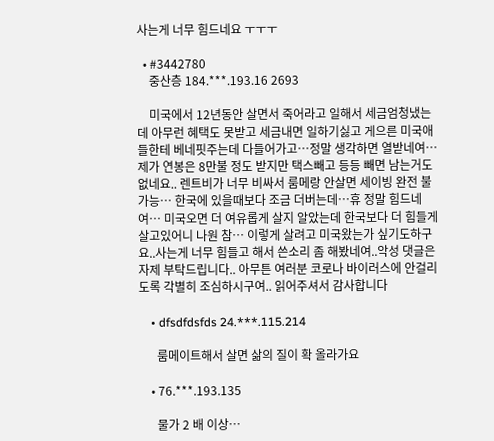사는게 너무 힘드네요 ㅜㅜㅜ

  • #3442780
    중산층 184.***.193.16 2693

    미국에서 12년동안 살면서 죽어라고 일해서 세금엄청냈는데 아무런 혜택도 못받고 세금내면 일하기싫고 게으른 미국애들한테 베네핏주는데 다들어가고…정말 생각하면 열받네여…제가 연봉은 8만불 정도 받지만 택스빼고 등등 빼면 남는거도 없네요.. 렌트비가 너무 비싸서 룸메랑 안살면 세이빙 완전 불가능… 한국에 있을때보다 조금 더버는데…휴 정말 힘드네여… 미국오면 더 여유롭게 살지 알았는데 한국보다 더 힘들게 살고있어니 나원 참… 이렇게 살려고 미국왔는가 싶기도하구요..사는게 너무 힘들고 해서 쓴소리 좀 해봤네여..악성 댓글은 자제 부탁드립니다.. 아무튼 여러분 코로나 바이러스에 안걸리도록 각별히 조심하시구여.. 읽어주셔서 감사합니다

    • dfsdfdsfds 24.***.115.214

      룸메이트해서 살면 삶의 질이 확 올라가요

    • 76.***.193.135

      물가 2 배 이상…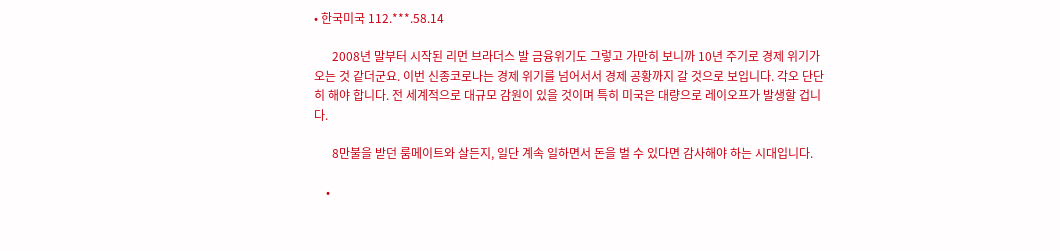• 한국미국 112.***.58.14

      2008년 말부터 시작된 리먼 브라더스 발 금융위기도 그렇고 가만히 보니까 10년 주기로 경제 위기가 오는 것 같더군요. 이번 신종코로나는 경제 위기를 넘어서서 경제 공황까지 갈 것으로 보입니다. 각오 단단히 해야 합니다. 전 세계적으로 대규모 감원이 있을 것이며 특히 미국은 대량으로 레이오프가 발생할 겁니다.

      8만불을 받던 룸메이트와 살든지, 일단 계속 일하면서 돈을 벌 수 있다면 감사해야 하는 시대입니다.

    •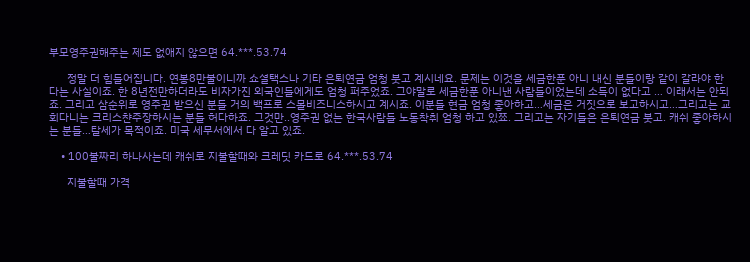부모영주권해주는 제도 없애지 않으면 64.***.53.74

      정말 더 힘들어집니다. 연봉8만불이니까 쇼셜택스나 기타 은퇴연금 엄청 붓고 계시네요. 문제는 이것을 세금한푼 아니 내신 분들이랑 같이 갈라야 한다는 사실이죠. 한 8년전만하더라도 비자가진 외국인들에게도 엄청 퍼주었죠. 그야말로 세금한푼 아니낸 사람들이었는데 소득이 없다고 … 이래서는 안되죠. 그리고 삼순위로 영주권 받으신 분들 거의 백프로 스몰비즈니스하시고 계시죠. 이분들 현금 엄청 좋아하고…세금은 거짓으로 보고하시고…그리고는 교회다니는 크리스챤주장하시는 분들 허다하죠. 그것만..영주권 없는 한국사람들 노동착취 엄청 하고 있쬬. 그리고는 자기들은 은퇴연금 붓고. 캐쉬 좋아하시는 분들…탈세가 목적이죠. 미국 세무서에서 다 알고 있죠.

    • 100불짜리 하나사는데 캐쉬로 지불할때와 크레딧 카드로 64.***.53.74

      지불할때 가격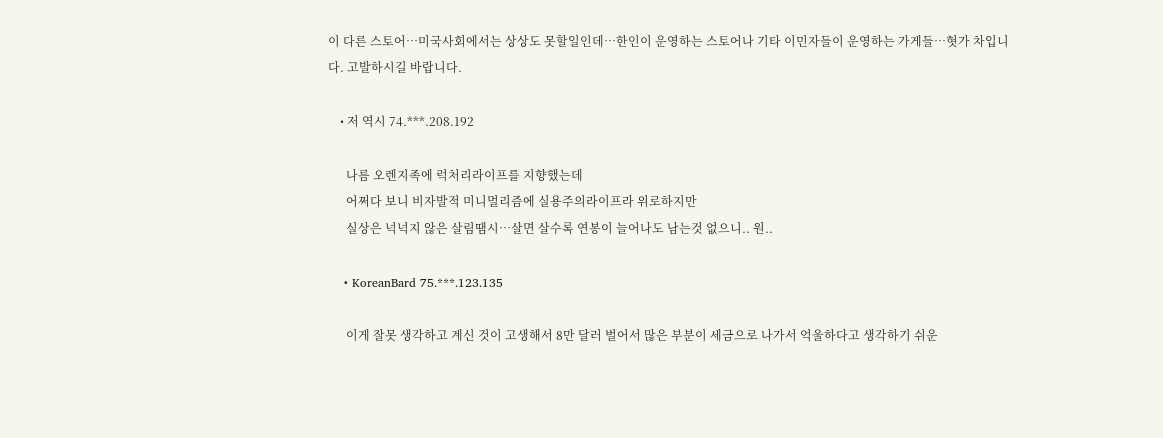이 다른 스토어…미국사회에서는 상상도 못할일인데…한인이 운영하는 스토어나 기타 이민자들이 운영하는 가게들…혓가 차입니다. 고발하시길 바랍니다.

    • 저 역시 74.***.208.192

      나름 오렌지족에 럭처리라이프를 지향했는데
      어쩌다 보니 비자발적 미니멀리즘에 실용주의라이프라 위로하지만
      실상은 넉넉지 않은 살림땜시…살면 살수록 연봉이 늘어나도 남는것 없으니.. 원..

    • KoreanBard 75.***.123.135

      이게 잘못 생각하고 계신 것이 고생해서 8만 달러 벌어서 많은 부분이 세금으로 나가서 억울하다고 생각하기 쉬운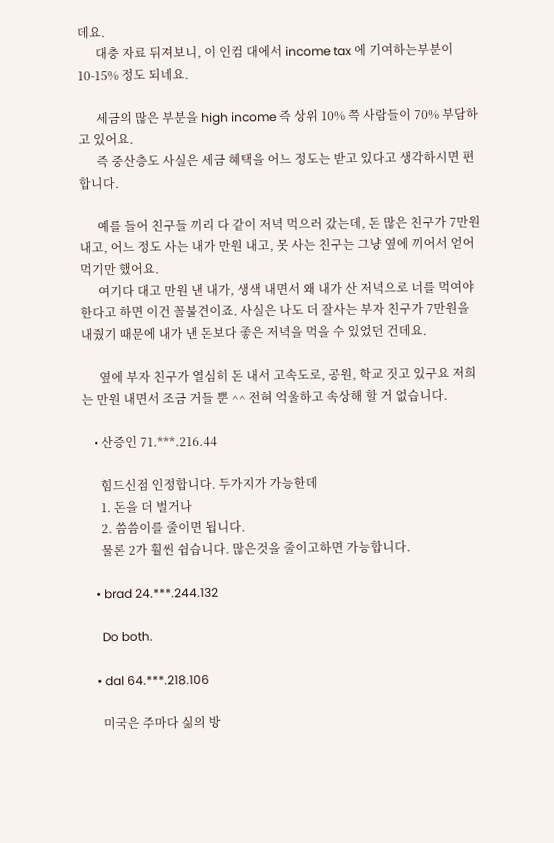데요.
      대충 자료 뒤져보니, 이 인컴 대에서 income tax 에 기여하는부분이 10-15% 정도 되네요.

      세금의 많은 부분을 high income 즉 상위 10% 쯕 사람들이 70% 부담하고 있어요.
      즉 중산층도 사실은 세금 혜택을 어느 정도는 받고 있다고 생각하시면 편합니다.

      예를 들어 친구들 끼리 다 같이 저녁 먹으러 갔는데, 돈 많은 친구가 7만원 내고, 어느 정도 사는 내가 만원 내고, 못 사는 친구는 그냥 옆에 끼어서 얻어 먹기만 했어요.
      여기다 대고 만원 낸 내가, 생색 내면서 왜 내가 산 저녁으로 너를 먹여야 한다고 하면 이건 꼴불견이죠. 사실은 나도 더 잘사는 부자 친구가 7만원을 내줬기 때문에 내가 낸 돈보다 좋은 저녁을 먹을 수 있었던 건데요.

      옆에 부자 친구가 열심히 돈 내서 고속도로, 공원, 학교 짓고 있구요 저희는 만원 내면서 조금 거들 뿐 ^^ 전혀 억울하고 속상해 할 거 없습니다.

    • 산증인 71.***.216.44

      힘드신점 인정합니다. 두가지가 가능한데
      1. 돈을 더 벌거나
      2. 씀씀이를 줄이면 됩니다.
      물론 2가 훨씬 쉽습니다. 많은것을 줄이고하면 가능합니다.

    • brad 24.***.244.132

      Do both.

    • dal 64.***.218.106

      미국은 주마다 싦의 방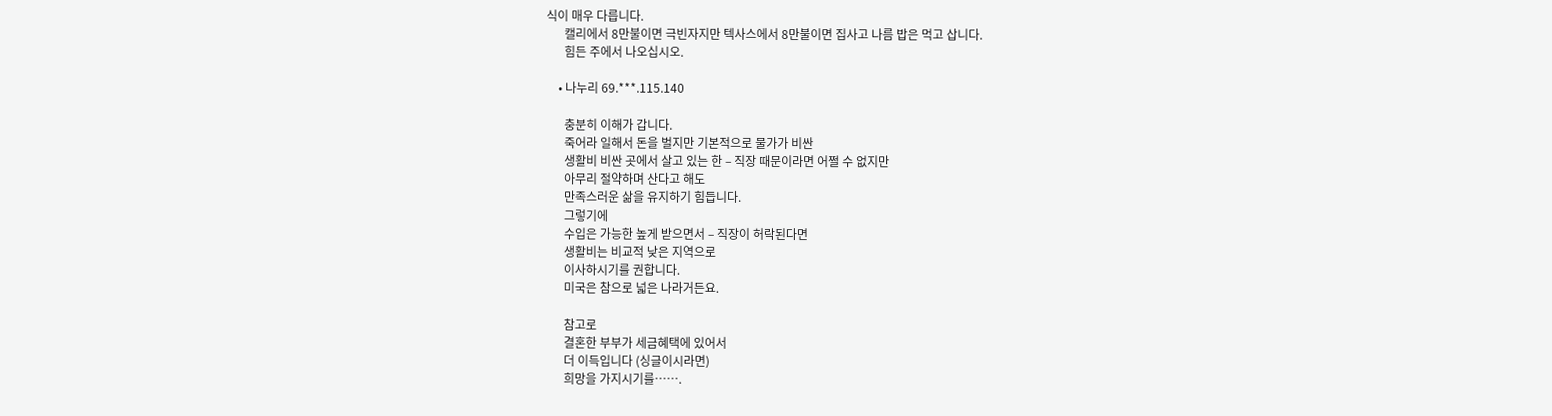식이 매우 다릅니다.
      캘리에서 8만불이면 극빈자지만 텍사스에서 8만불이면 집사고 나름 밥은 먹고 삽니다.
      힘든 주에서 나오십시오.

    • 나누리 69.***.115.140

      충분히 이해가 갑니다.
      죽어라 일해서 돈을 벌지만 기본적으로 물가가 비싼
      생활비 비싼 곳에서 살고 있는 한 – 직장 때문이라면 어쩔 수 없지만
      아무리 절약하며 산다고 해도
      만족스러운 삶을 유지하기 힘듭니다.
      그렇기에
      수입은 가능한 높게 받으면서 – 직장이 허락된다면
      생활비는 비교적 낮은 지역으로
      이사하시기를 권합니다.
      미국은 참으로 넓은 나라거든요.

      참고로
      결혼한 부부가 세금혜택에 있어서
      더 이득입니다 (싱글이시라면)
      희망을 가지시기를…….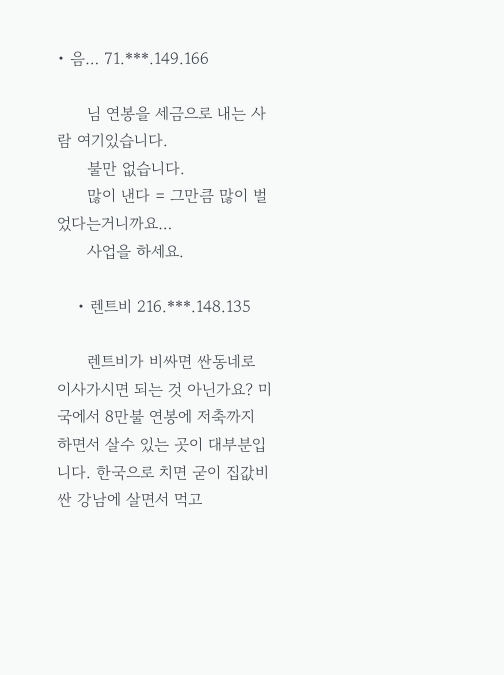• 음… 71.***.149.166

      님 연봉을 세금으로 내는 사람 여기있습니다.
      불만 없습니다.
      많이 낸다 = 그만큼 많이 벌었다는거니까요…
      사업을 하세요.

    • 렌트비 216.***.148.135

      렌트비가 비싸면 싼동네로 이사가시면 되는 것 아닌가요? 미국에서 8만불 연봉에 저축까지 하면서 살수 있는 곳이 대부분입니다. 한국으로 치면 굳이 집값비싼 강남에 살면서 먹고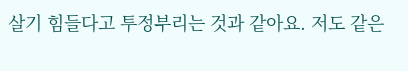살기 힘들다고 투정부리는 것과 같아요. 저도 같은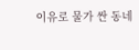이유로 물가 싼 동네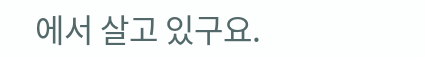에서 살고 있구요.